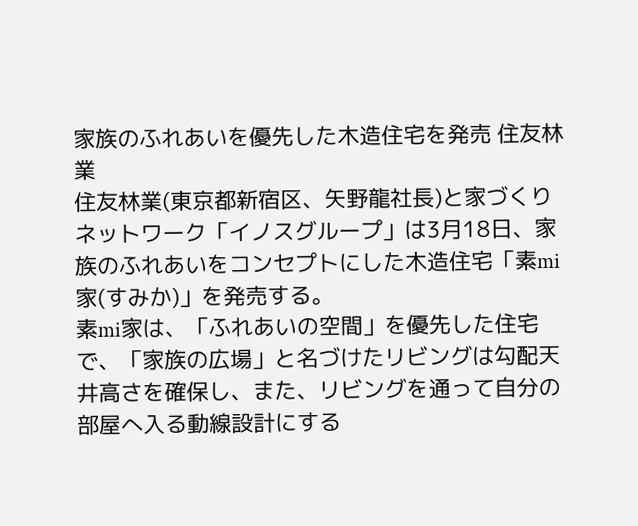家族のふれあいを優先した木造住宅を発売 住友林業
住友林業(東京都新宿区、矢野龍社長)と家づくりネットワーク「イノスグループ」は3月18日、家族のふれあいをコンセプトにした木造住宅「素mi家(すみか)」を発売する。
素mi家は、「ふれあいの空間」を優先した住宅で、「家族の広場」と名づけたリビングは勾配天井高さを確保し、また、リビングを通って自分の部屋へ入る動線設計にする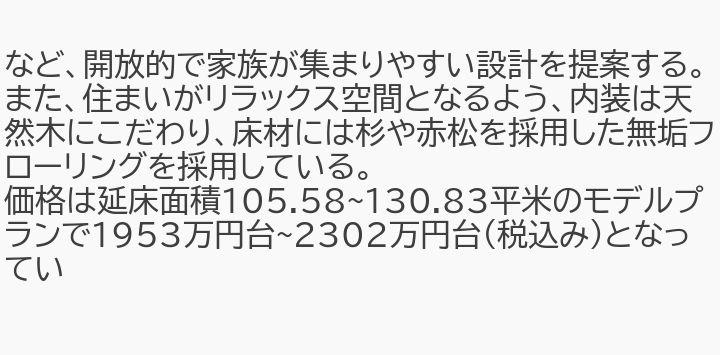など、開放的で家族が集まりやすい設計を提案する。
また、住まいがリラックス空間となるよう、内装は天然木にこだわり、床材には杉や赤松を採用した無垢フローリングを採用している。
価格は延床面積105.58~130.83平米のモデルプランで1953万円台~2302万円台(税込み)となってい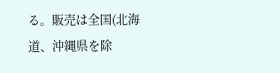る。販売は全国(北海道、沖縄県を除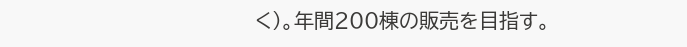く)。年間200棟の販売を目指す。